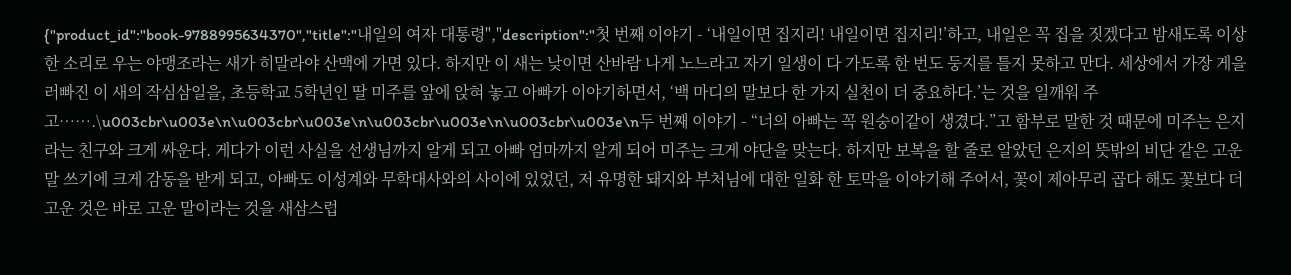{"product_id":"book-9788995634370","title":"내일의 여자 대통령","description":"첫 번째 이야기 - ‘내일이면 집지리! 내일이면 집지리!’하고, 내일은 꼭 집을 짓겠다고 밤새도록 이상한 소리로 우는 야맹조라는 새가 히말라야 산맥에 가면 있다. 하지만 이 새는 낮이면 산바람 나게 노느라고 자기 일생이 다 가도록 한 번도 둥지를 틀지 못하고 만다. 세상에서 가장 게을러빠진 이 새의 작심삼일을, 초등학교 5학년인 딸 미주를 앞에 앉혀 놓고 아빠가 이야기하면서, ‘백 마디의 말보다 한 가지 실천이 더 중요하다.’는 것을 일깨워 주고…….\u003cbr\u003e\n\u003cbr\u003e\n\u003cbr\u003e\n\u003cbr\u003e\n두 번째 이야기 - “너의 아빠는 꼭 원숭이같이 생겼다.”고 함부로 말한 것 때문에 미주는 은지라는 친구와 크게 싸운다. 게다가 이런 사실을 선생님까지 알게 되고 아빠 엄마까지 알게 되어 미주는 크게 야단을 맞는다. 하지만 보복을 할 줄로 알았던 은지의 뜻밖의 비단 같은 고운 말 쓰기에 크게 감동을 받게 되고, 아빠도 이성계와 무학대사와의 사이에 있었던, 저 유명한 돼지와 부처님에 대한 일화 한 토막을 이야기해 주어서, 꽃이 제아무리 곱다 해도 꽃보다 더 고운 것은 바로 고운 말이라는 것을 새삼스럽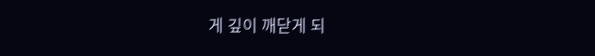게 깊이 깨닫게 되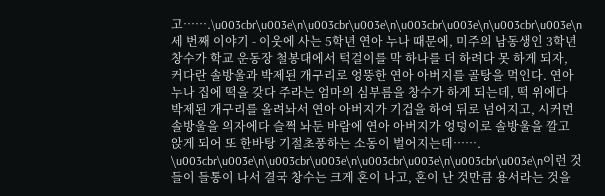고…….\u003cbr\u003e\n\u003cbr\u003e\n\u003cbr\u003e\n\u003cbr\u003e\n세 번째 이야기 - 이웃에 사는 5학년 연아 누나 때문에, 미주의 남동생인 3학년 창수가 학교 운동장 철봉대에서 턱걸이를 막 하나를 더 하려다 못 하게 되자, 커다란 솔방울과 박제된 개구리로 엉뚱한 연아 아버지를 골탕을 먹인다. 연아 누나 집에 떡을 갖다 주라는 엄마의 심부름을 창수가 하게 되는데, 떡 위에다 박제된 개구리를 올려놔서 연아 아버지가 기겁을 하여 뒤로 넘어지고, 시커먼 솔방울을 의자에다 슬쩍 놔둔 바람에 연아 아버지가 엉덩이로 솔방울을 깔고 앉게 되어 또 한바탕 기절초풍하는 소동이 벌어지는데……. \u003cbr\u003e\n\u003cbr\u003e\n\u003cbr\u003e\n\u003cbr\u003e\n이런 것들이 들통이 나서 결국 창수는 크게 혼이 나고, 혼이 난 것만큼 용서라는 것을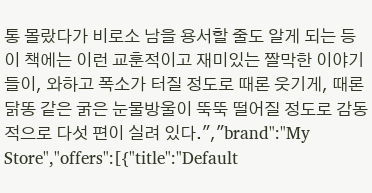통 몰랐다가 비로소 남을 용서할 줄도 알게 되는 등 이 책에는 이런 교훈적이고 재미있는 짤막한 이야기들이, 와하고 폭소가 터질 정도로 때론 웃기게, 때론 닭똥 같은 굵은 눈물방울이 뚝뚝 떨어질 정도로 감동적으로 다섯 편이 실려 있다.","brand":"My Store","offers":[{"title":"Default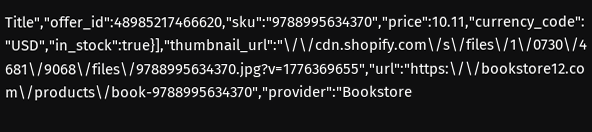Title","offer_id":48985217466620,"sku":"9788995634370","price":10.11,"currency_code":"USD","in_stock":true}],"thumbnail_url":"\/\/cdn.shopify.com\/s\/files\/1\/0730\/4681\/9068\/files\/9788995634370.jpg?v=1776369655","url":"https:\/\/bookstore12.com\/products\/book-9788995634370","provider":"Bookstore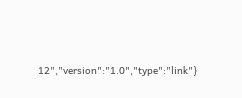12","version":"1.0","type":"link"}